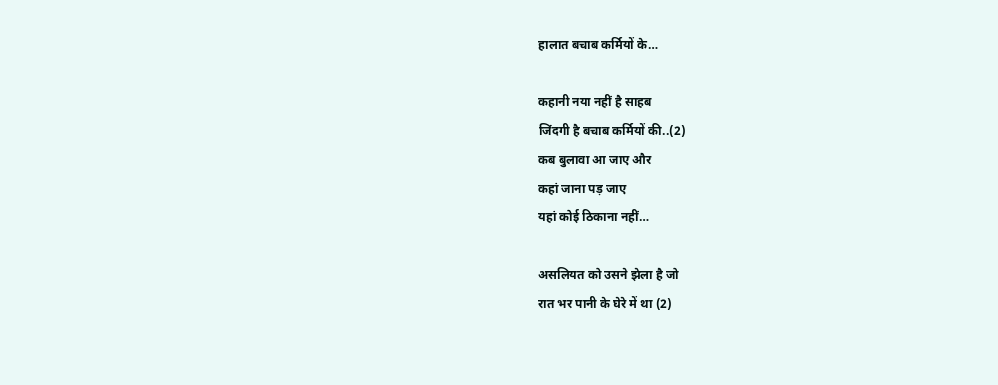हालात बचाब कर्मियों के…

कहानी नया नहीं है साहब
जिंदगी है बचाब कर्मियों की..(2)
कब बुलावा आ जाए और
कहां जाना पड़ जाए
यहां कोई ठिकाना नहीं…

असलियत को उसने झेला है जो
रात भर पानी के घेरे में था (2)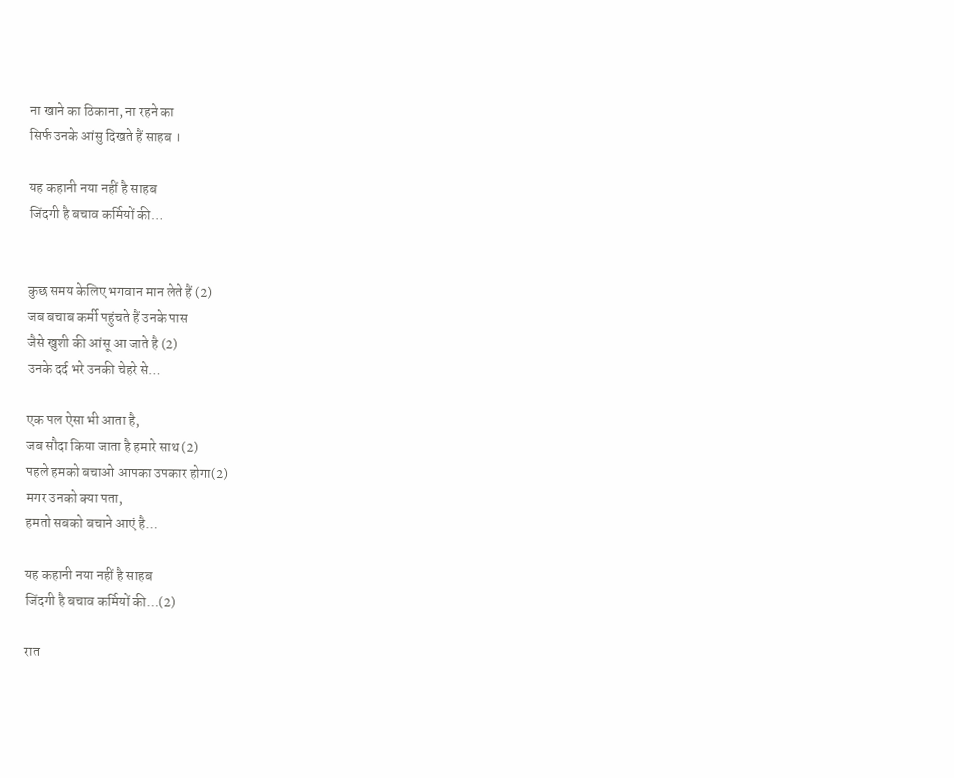ना खाने का ठिकाना, ना रहने का
सिर्फ उनके आंसु दिखते हैं साहब ।

यह कहानी नया नहीं है साहब
जिंदगी है बचाव कर्मियों की…


कुछ समय केलिए भगवान मान लेते हैं (2)
जब बचाब कर्मी पहुंचते हैं उनके पास
जैसे खुशी की आंसू आ जाते है (2)
उनके दर्द भरे उनकी चेहरे से…

एक पल ऐसा भी आता है,
जब सौदा किया जाता है हमारे साथ (2)
पहले हमको बचाओ आपका उपकार होगा(2)
मगर उनको क्या पता,
हमतो सबको बचाने आएं है…

यह कहानी नया नहीं है साहब
जिंदगी है बचाव कर्मियों की…(2)

रात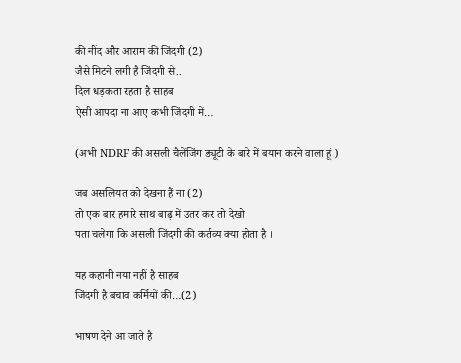की नींद और आराम की जिंदगी (2)
जैसे मिटने लगी है जिंदगी से..
दिल धड़कता रहता है साहब
ऐसी आपदा ना आए कभी जिंदगी में…

(अभी NDRF की असली चैलेंजिंग ड्यूटी के बारे में बयान करने वाला हूं )

जब असलियत को देखना हैं ना (2)
तो एक बार हमारे साथ बाढ़ में उतर कर तो देखो
पता चलेगा कि असली जिंदगी की कर्तव्य क्या होता है ।

यह कहानी नया नहीं है साहब
जिंदगी है बचाव कर्मियों की…(2)

भाषण देने आ जाते है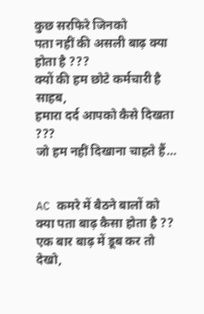कुछ सरफिरे जिनको
पता नहीं की असली बाढ़ क्या होता है ???
क्यों की हम छोटे कर्मचारी है साहब,
हमारा दर्द आपको कैसे दिखता ???
जो हम नहीं दिखाना चाहते हैं…


AC कमरे में बैठने बालों को
क्या पता बाढ़ कैसा होता है ??
एक बार बाढ़ में डूब कर तो देखो,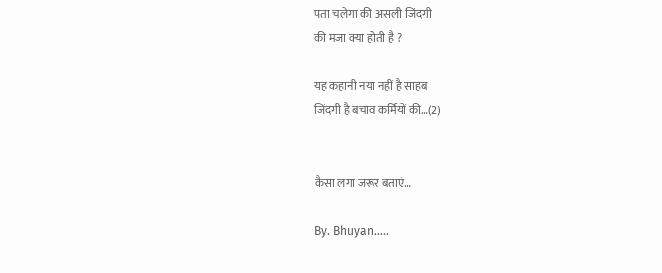पता चलेगा की असली जिंदगी
की मजा क्या होती है ?

यह कहानी नया नहीं है साहब
जिंदगी है बचाव कर्मियों की…(2)


कैसा लगा जरूर बताएं…

By. Bhuyan…..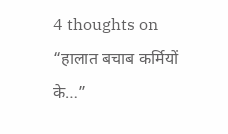4 thoughts on “हालात बचाब कर्मियों के…”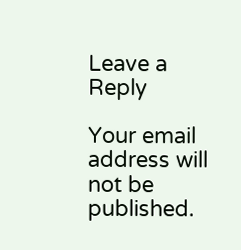Leave a Reply

Your email address will not be published.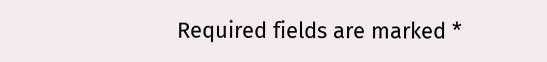Required fields are marked *